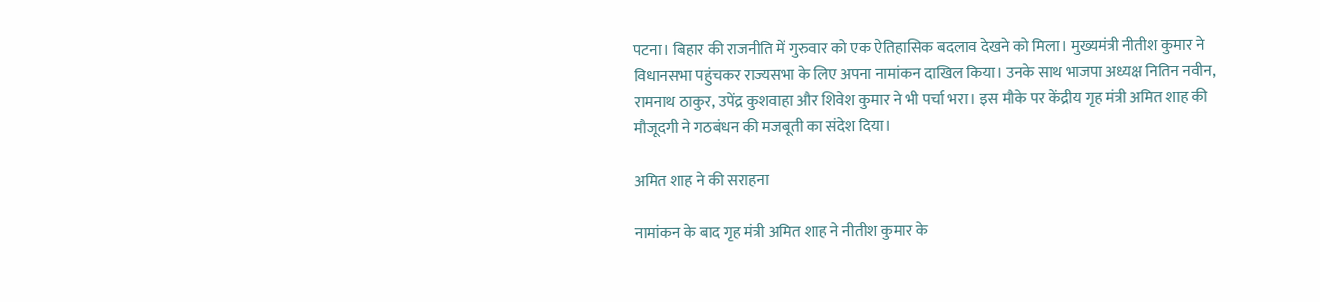पटना। बिहार की राजनीति में गुरुवार को एक ऐतिहासिक बदलाव देखने को मिला। मुख्यमंत्री नीतीश कुमार ने विधानसभा पहुंचकर राज्यसभा के लिए अपना नामांकन दाखिल किया। उनके साथ भाजपा अध्यक्ष नितिन नवीन, रामनाथ ठाकुर, उपेंद्र कुशवाहा और शिवेश कुमार ने भी पर्चा भरा। इस मौके पर केंद्रीय गृह मंत्री अमित शाह की मौजूदगी ने गठबंधन की मजबूती का संदेश दिया।

अमित शाह ने की सराहना

नामांकन के बाद गृह मंत्री अमित शाह ने नीतीश कुमार के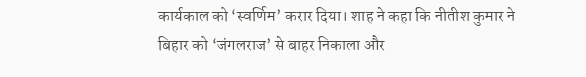कार्यकाल को ‘स्वर्णिम’ करार दिया। शाह ने कहा कि नीतीश कुमार ने बिहार को ‘जंगलराज’ से बाहर निकाला और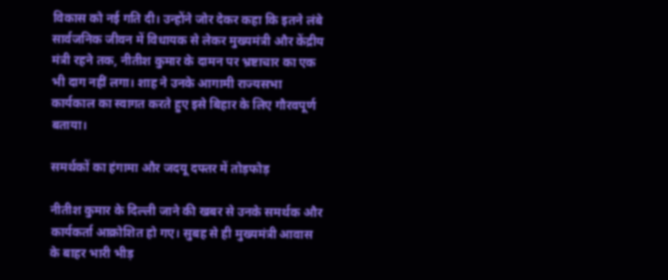विकास को नई गति दी। उन्होंने जोर देकर कहा कि इतने लंबे सार्वजनिक जीवन में विधायक से लेकर मुख्यमंत्री और केंद्रीय मंत्री रहने तक, नीतीश कुमार के दामन पर भ्रष्टाचार का एक भी दाग नहीं लगा। शाह ने उनके आगामी राज्यसभा कार्यकाल का स्वागत करते हुए इसे बिहार के लिए गौरवपूर्ण बताया।

समर्थकों का हंगामा और जदयू दफ्तर में तोड़फोड़

नीतीश कुमार के दिल्ली जाने की खबर से उनके समर्थक और कार्यकर्ता आक्रोशित हो गए। सुबह से ही मुख्यमंत्री आवास के बाहर भारी भीड़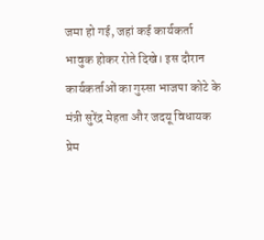जमा हो गई, जहां कई कार्यकर्ता भावुक होकर रोते दिखे। इस दौरान कार्यकर्ताओं का गुस्सा भाजपा कोटे के मंत्री सुरेंद्र मेहता और जदयू विधायक प्रेम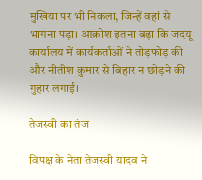मुखिया पर भी निकला, जिन्हें वहां से भागना पड़ा। आक्रोश इतना बढ़ा कि जदयू कार्यालय में कार्यकर्ताओं ने तोड़फोड़ की और नीतीश कुमार से बिहार न छोड़ने की गुहार लगाई।

तेजस्वी का तंज

विपक्ष के नेता तेजस्वी यादव ने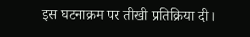इस घटनाक्रम पर तीखी प्रतिक्रिया दी।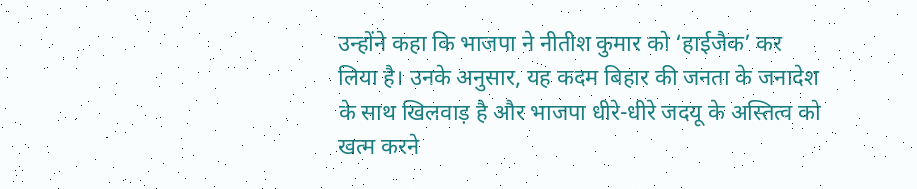उन्होंने कहा कि भाजपा ने नीतीश कुमार को ‘हाईजैक’ कर लिया है। उनके अनुसार, यह कदम बिहार की जनता के जनादेश के साथ खिलवाड़ है और भाजपा धीरे-धीरे जदयू के अस्तित्व को खत्म करने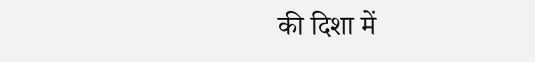की दिशा में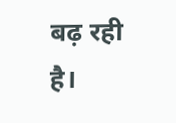बढ़ रही है।